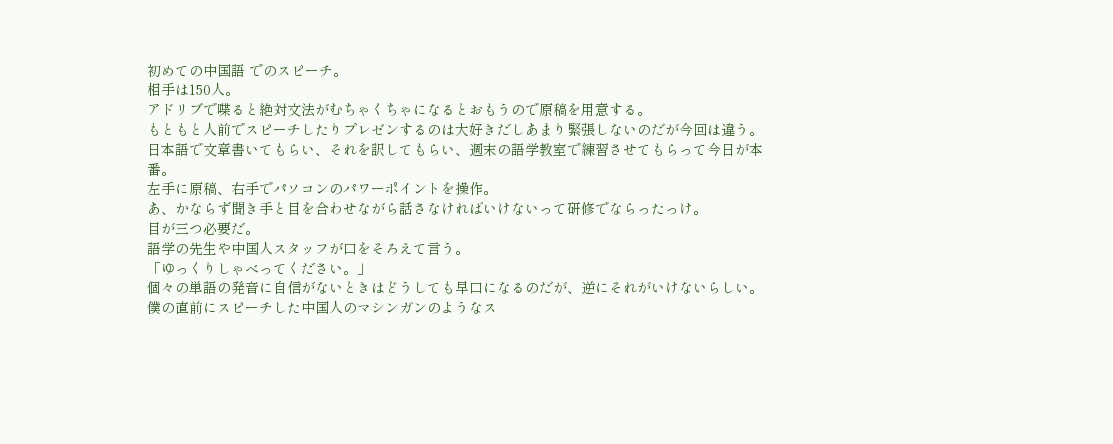初めての中国語 でのスピーチ。
相手は150人。
アドリブで喋ると絶対文法がむちゃくちゃになるとおもうので原稿を用意する。
もともと人前でスピーチしたりプレゼンするのは大好きだしあまり緊張しないのだが今回は違う。
日本語で文章書いてもらい、それを訳してもらい、週末の語学教室で練習させてもらって今日が本番。
左手に原稿、右手でパソコンのパワーポイントを操作。
あ、かならず聞き手と目を合わせながら話さなければいけないって研修でならったっけ。
目が三つ必要だ。
語学の先生や中国人スタッフが口をそろえて言う。
「ゆっくりしゃべってください。」
個々の単語の発音に自信がないときはどうしても早口になるのだが、逆にそれがいけないらしい。
僕の直前にスピーチした中国人のマシンガンのようなス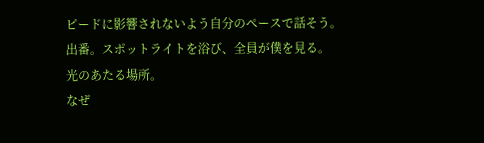ピードに影響されないよう自分のペースで話そう。
出番。スポットライトを浴び、全員が僕を見る。
光のあたる場所。
なぜ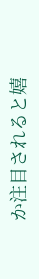か注目されると嬉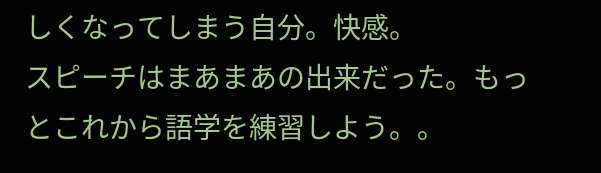しくなってしまう自分。快感。
スピーチはまあまあの出来だった。もっとこれから語学を練習しよう。。